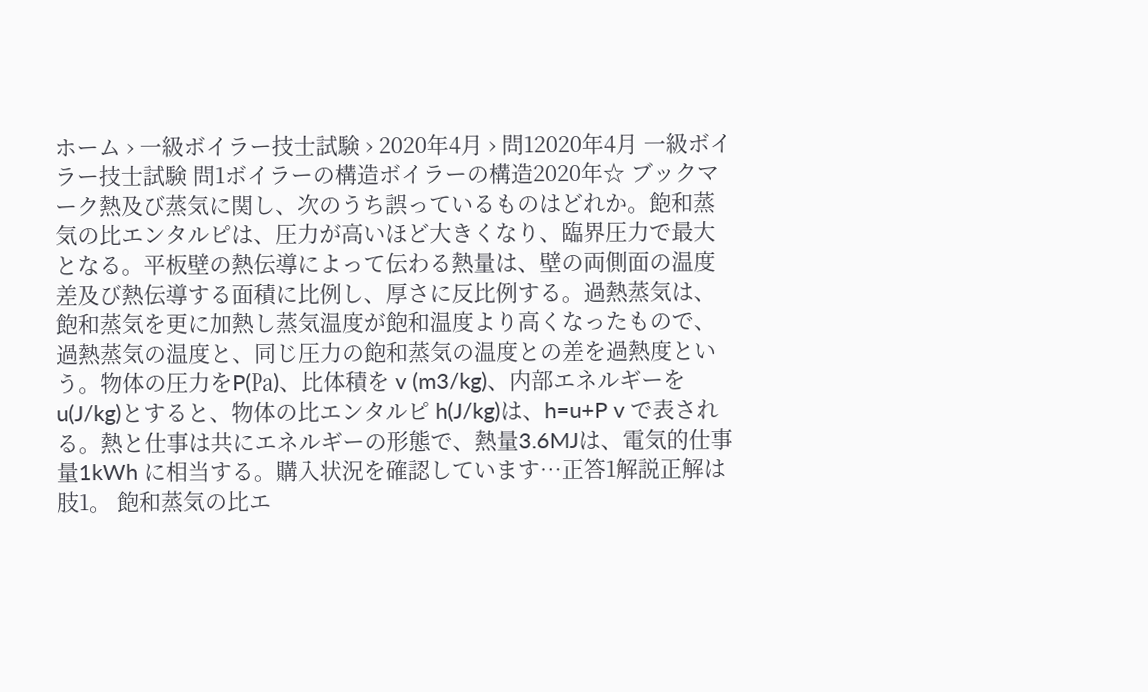ホーム › 一級ボイラー技士試験 › 2020年4月 › 問12020年4月 一級ボイラー技士試験 問1ボイラーの構造ボイラーの構造2020年☆ ブックマーク熱及び蒸気に関し、次のうち誤っているものはどれか。飽和蒸気の比エンタルピは、圧力が高いほど大きくなり、臨界圧力で最大となる。平板壁の熱伝導によって伝わる熱量は、壁の両側面の温度差及び熱伝導する面積に比例し、厚さに反比例する。過熱蒸気は、飽和蒸気を更に加熱し蒸気温度が飽和温度より高くなったもので、過熱蒸気の温度と、同じ圧力の飽和蒸気の温度との差を過熱度という。物体の圧力をP(㎩)、比体積を v (m3/kg)、内部エネルギーをu(J/kg)とすると、物体の比エンタルピ h(J/kg)は、h=u+P v で表される。熱と仕事は共にエネルギーの形態で、熱量3.6MJは、電気的仕事量1kWh に相当する。購入状況を確認しています…正答1解説正解は肢1。 飽和蒸気の比エ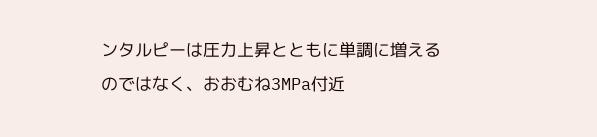ンタルピーは圧力上昇とともに単調に増えるのではなく、おおむね3MPa付近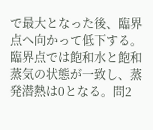で最大となった後、臨界点へ向かって低下する。 臨界点では飽和水と飽和蒸気の状態が一致し、蒸発潜熱は0となる。問2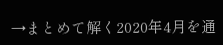→まとめて解く2020年4月を通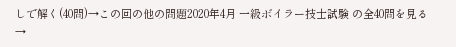しで解く(40問)→この回の他の問題2020年4月 一級ボイラー技士試験 の全40問を見る →